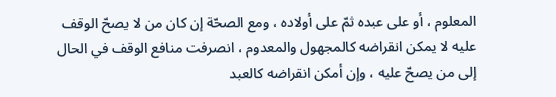المعلوم ، أو على عبده ثمّ على أولاده ، ومع الصحّة إن كان من لا يصحّ الوقف
عليه لا يمكن انقراضه كالمجهول والمعدوم ، انصرفت منافع الوقف في الحال
إلى من يصحّ عليه ، وإن أمكن انقراضه كالعبد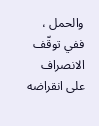والحمل ، ففي توقّف الانصراف
على انقراضه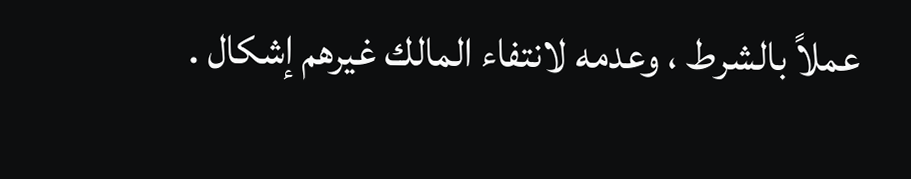عملاً بالشرط ، وعدمه لانتفاء المالك غيرهم إشكال .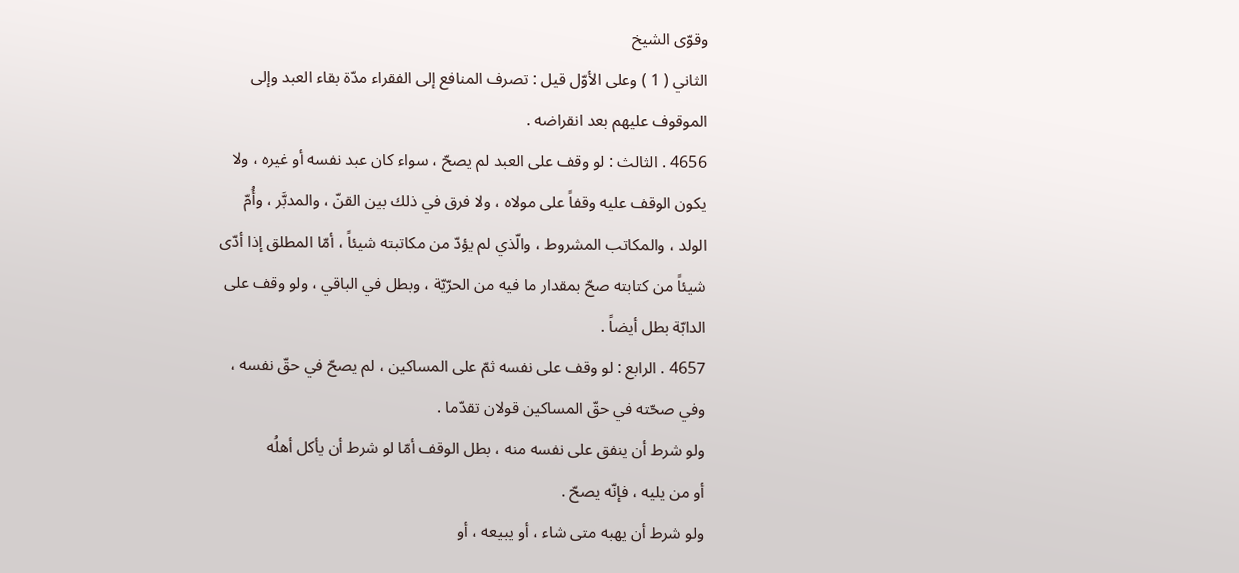وقوّى الشيخ
الثاني ( 1 ) وعلى الأوّل قيل : تصرف المنافع إلى الفقراء مدّة بقاء العبد وإلى
الموقوف عليهم بعد انقراضه .
4656 . الثالث : لو وقف على العبد لم يصحّ ، سواء كان عبد نفسه أو غيره ، ولا
يكون الوقف عليه وقفاً على مولاه ، ولا فرق في ذلك بين القنّ ، والمدبَّر ، وأُمّ
الولد ، والمكاتب المشروط ، والّذي لم يؤدّ من مكاتبته شيئاً ، أمّا المطلق إذا أدّى
شيئاً من كتابته صحّ بمقدار ما فيه من الحرّيّة ، وبطل في الباقي ، ولو وقف على
الدابّة بطل أيضاً .
4657 . الرابع : لو وقف على نفسه ثمّ على المساكين ، لم يصحّ في حقّ نفسه ،
وفي صحّته في حقّ المساكين قولان تقدّما .
ولو شرط أن ينفق على نفسه منه ، بطل الوقف أمّا لو شرط أن يأكل أهلُه
أو من يليه ، فإنّه يصحّ .
ولو شرط أن يهبه متى شاء ، أو يبيعه ، أو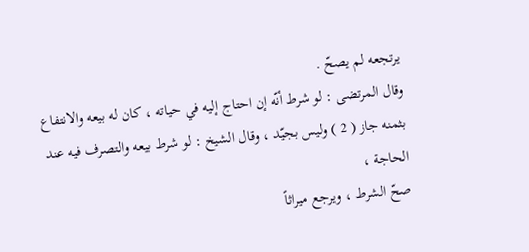يرتجعه لم يصحّ .
وقال المرتضى : لو شرط أنّه إن احتاج إليه في حياته ، كان له بيعه والانتفاع
بثمنه جاز ( 2 ) وليس بجيّد ، وقال الشيخ : لو شرط بيعه والتصرف فيه عند الحاجة ،
صحّ الشرط ، ويرجع ميراثاً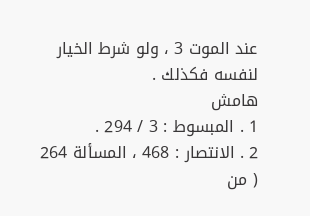عند الموت 3 ، ولو شرط الخيار لنفسه فكذلك .
هامش
1 . المبسوط : 3 / 294 .
2 . الانتصار : 468 ، المسألة 264 ( من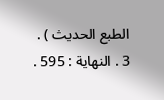الطبع الحديث ) .
3 . النهاية : 595 .